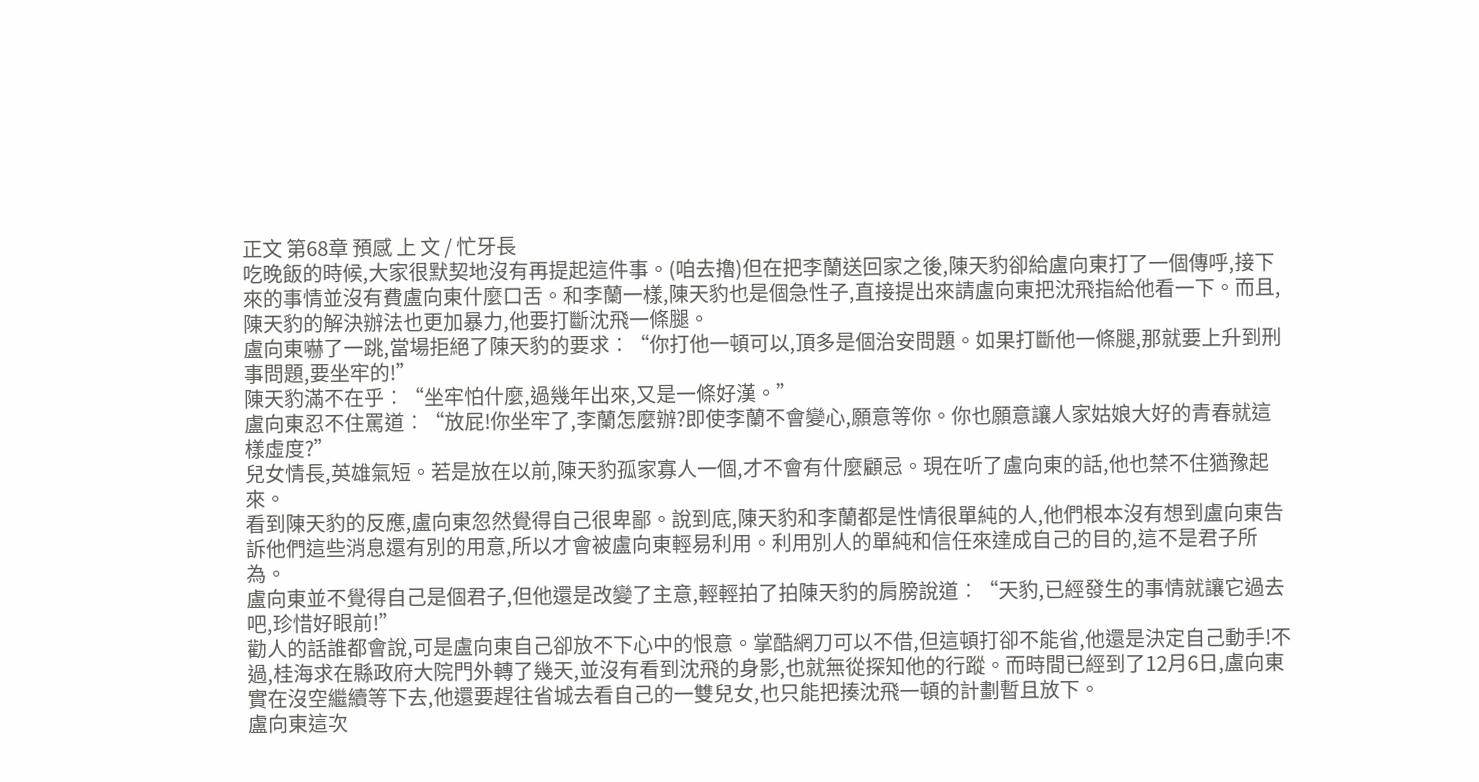正文 第68章 預感 上 文 / 忙牙長
吃晚飯的時候,大家很默契地沒有再提起這件事。(咱去擼)但在把李蘭送回家之後,陳天豹卻給盧向東打了一個傳呼,接下來的事情並沒有費盧向東什麼口舌。和李蘭一樣,陳天豹也是個急性子,直接提出來請盧向東把沈飛指給他看一下。而且,陳天豹的解決辦法也更加暴力,他要打斷沈飛一條腿。
盧向東嚇了一跳,當場拒絕了陳天豹的要求︰“你打他一頓可以,頂多是個治安問題。如果打斷他一條腿,那就要上升到刑事問題,要坐牢的!”
陳天豹滿不在乎︰“坐牢怕什麼,過幾年出來,又是一條好漢。”
盧向東忍不住罵道︰“放屁!你坐牢了,李蘭怎麼辦?即使李蘭不會變心,願意等你。你也願意讓人家姑娘大好的青春就這樣虛度?”
兒女情長,英雄氣短。若是放在以前,陳天豹孤家寡人一個,才不會有什麼顧忌。現在听了盧向東的話,他也禁不住猶豫起來。
看到陳天豹的反應,盧向東忽然覺得自己很卑鄙。說到底,陳天豹和李蘭都是性情很單純的人,他們根本沒有想到盧向東告訴他們這些消息還有別的用意,所以才會被盧向東輕易利用。利用別人的單純和信任來達成自己的目的,這不是君子所為。
盧向東並不覺得自己是個君子,但他還是改變了主意,輕輕拍了拍陳天豹的肩膀說道︰“天豹,已經發生的事情就讓它過去吧,珍惜好眼前!”
勸人的話誰都會說,可是盧向東自己卻放不下心中的恨意。掌酷網刀可以不借,但這頓打卻不能省,他還是決定自己動手!不過,桂海求在縣政府大院門外轉了幾天,並沒有看到沈飛的身影,也就無從探知他的行蹤。而時間已經到了12月6日,盧向東實在沒空繼續等下去,他還要趕往省城去看自己的一雙兒女,也只能把揍沈飛一頓的計劃暫且放下。
盧向東這次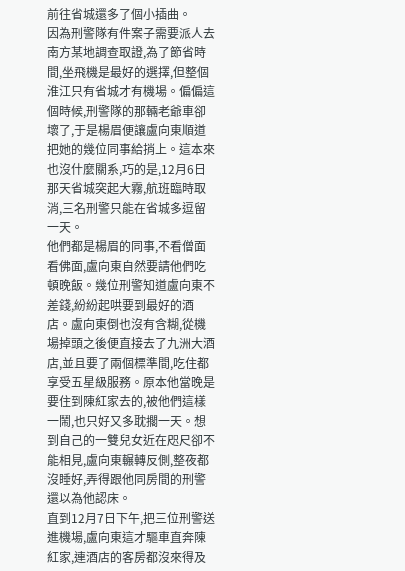前往省城還多了個小插曲。
因為刑警隊有件案子需要派人去南方某地調查取證,為了節省時間,坐飛機是最好的選擇,但整個淮江只有省城才有機場。偏偏這個時候,刑警隊的那輛老爺車卻壞了,于是楊眉便讓盧向東順道把她的幾位同事給捎上。這本來也沒什麼關系,巧的是,12月6日那天省城突起大霧,航班臨時取消,三名刑警只能在省城多逗留一天。
他們都是楊眉的同事,不看僧面看佛面,盧向東自然要請他們吃頓晚飯。幾位刑警知道盧向東不差錢,紛紛起哄要到最好的酒店。盧向東倒也沒有含糊,從機場掉頭之後便直接去了九洲大酒店,並且要了兩個標準間,吃住都享受五星級服務。原本他當晚是要住到陳紅家去的,被他們這樣一鬧,也只好又多耽擱一天。想到自己的一雙兒女近在咫尺卻不能相見,盧向東輾轉反側,整夜都沒睡好,弄得跟他同房間的刑警還以為他認床。
直到12月7日下午,把三位刑警送進機場,盧向東這才驅車直奔陳紅家,連酒店的客房都沒來得及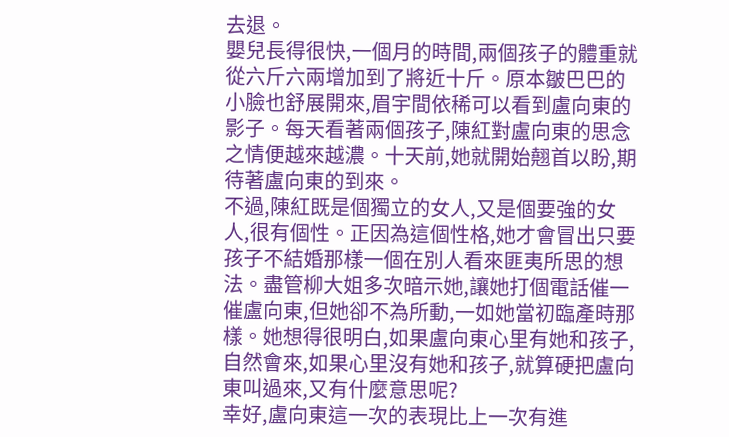去退。
嬰兒長得很快,一個月的時間,兩個孩子的體重就從六斤六兩增加到了將近十斤。原本皺巴巴的小臉也舒展開來,眉宇間依稀可以看到盧向東的影子。每天看著兩個孩子,陳紅對盧向東的思念之情便越來越濃。十天前,她就開始翹首以盼,期待著盧向東的到來。
不過,陳紅既是個獨立的女人,又是個要強的女人,很有個性。正因為這個性格,她才會冒出只要孩子不結婚那樣一個在別人看來匪夷所思的想法。盡管柳大姐多次暗示她,讓她打個電話催一催盧向東,但她卻不為所動,一如她當初臨產時那樣。她想得很明白,如果盧向東心里有她和孩子,自然會來,如果心里沒有她和孩子,就算硬把盧向東叫過來,又有什麼意思呢?
幸好,盧向東這一次的表現比上一次有進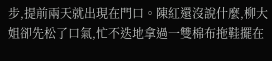步,提前兩天就出現在門口。陳紅還沒說什麼,柳大姐卻先松了口氣,忙不迭地拿過一雙棉布拖鞋擺在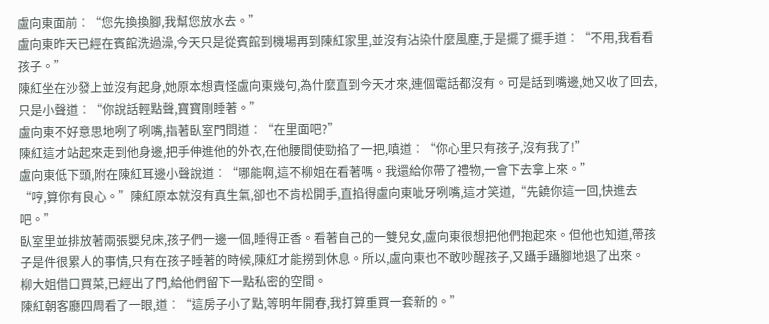盧向東面前︰“您先換換腳,我幫您放水去。”
盧向東昨天已經在賓館洗過澡,今天只是從賓館到機場再到陳紅家里,並沒有沾染什麼風塵,于是擺了擺手道︰“不用,我看看孩子。”
陳紅坐在沙發上並沒有起身,她原本想責怪盧向東幾句,為什麼直到今天才來,連個電話都沒有。可是話到嘴邊,她又收了回去,只是小聲道︰“你說話輕點聲,寶寶剛睡著。”
盧向東不好意思地咧了咧嘴,指著臥室門問道︰“在里面吧?”
陳紅這才站起來走到他身邊,把手伸進他的外衣,在他腰間使勁掐了一把,嗔道︰“你心里只有孩子,沒有我了!”
盧向東低下頭,附在陳紅耳邊小聲說道︰“哪能啊,這不柳姐在看著嗎。我還給你帶了禮物,一會下去拿上來。”
“哼,算你有良心。”陳紅原本就沒有真生氣,卻也不肯松開手,直掐得盧向東呲牙咧嘴,這才笑道,“先饒你這一回,快進去吧。”
臥室里並排放著兩張嬰兒床,孩子們一邊一個,睡得正香。看著自己的一雙兒女,盧向東很想把他們抱起來。但他也知道,帶孩子是件很累人的事情,只有在孩子睡著的時候,陳紅才能撈到休息。所以,盧向東也不敢吵醒孩子,又躡手躡腳地退了出來。
柳大姐借口買菜,已經出了門,給他們留下一點私密的空間。
陳紅朝客廳四周看了一眼,道︰“這房子小了點,等明年開春,我打算重買一套新的。”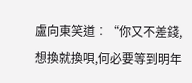盧向東笑道︰“你又不差錢,想換就換唄,何必要等到明年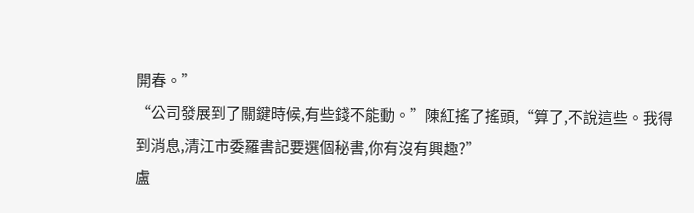開春。”
“公司發展到了關鍵時候,有些錢不能動。”陳紅搖了搖頭,“算了,不說這些。我得到消息,清江市委羅書記要選個秘書,你有沒有興趣?”
盧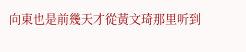向東也是前幾天才從黃文琦那里听到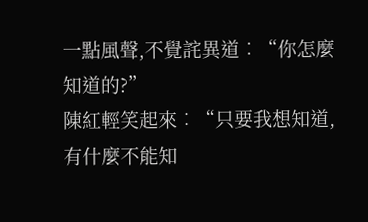一點風聲,不覺詫異道︰“你怎麼知道的?”
陳紅輕笑起來︰“只要我想知道,有什麼不能知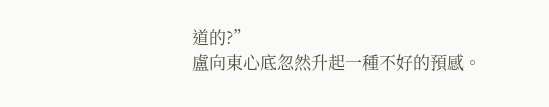道的?”
盧向東心底忽然升起一種不好的預感。